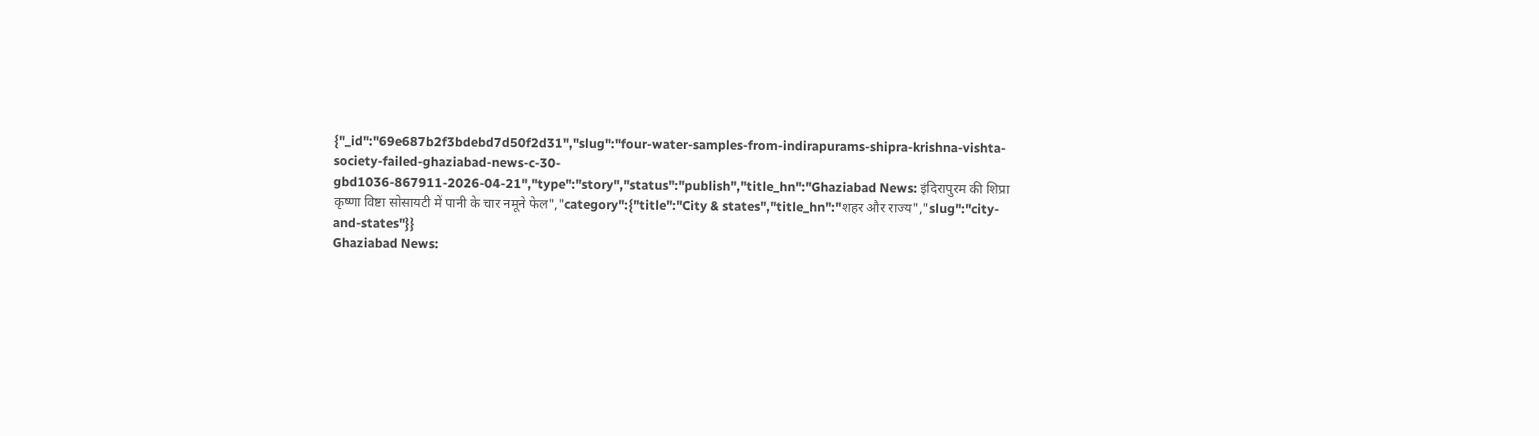{"_id":"69e687b2f3bdebd7d50f2d31","slug":"four-water-samples-from-indirapurams-shipra-krishna-vishta-society-failed-ghaziabad-news-c-30-gbd1036-867911-2026-04-21","type":"story","status":"publish","title_hn":"Ghaziabad News: इंदिरापुरम की शिप्रा कृष्णा विष्टा सोसायटी में पानी के चार नमूने फेल","category":{"title":"City & states","title_hn":"शहर और राज्य","slug":"city-and-states"}}
Ghaziabad News: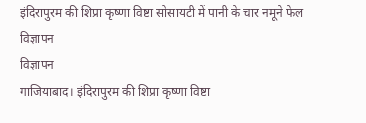इंदिरापुरम की शिप्रा कृष्णा विष्टा सोसायटी में पानी के चार नमूने फेल
विज्ञापन
विज्ञापन
गाजियाबाद। इंदिरापुरम की शिप्रा कृष्णा विष्टा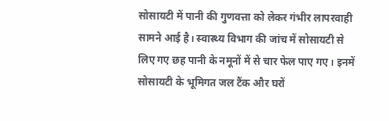सोसायटी में पानी की गुणवत्ता को लेकर गंभीर लापरवाही सामने आई है। स्वास्थ्य विभाग की जांच में सोसायटी से लिए गए छह पानी के नमूनों में से चार फेल पाए गए। इनमें सोसायटी के भूमिगत जल टैंक और घरों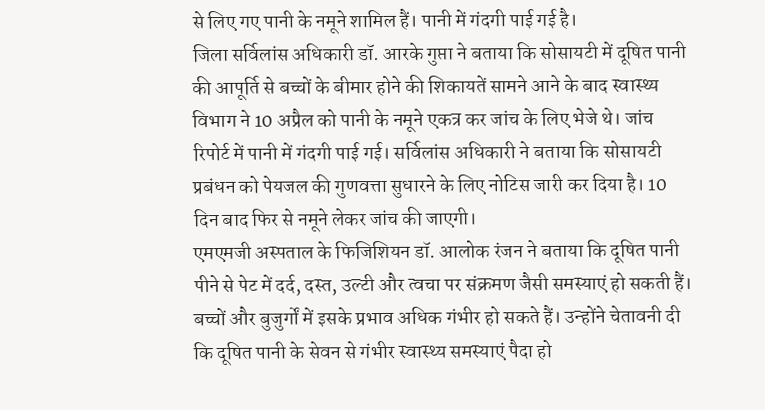से लिए गए पानी के नमूने शामिल हैं। पानी में गंदगी पाई गई है।
जिला सर्विलांस अधिकारी डॉ. आरके गुप्ता ने बताया कि सोसायटी में दूषित पानी की आपूर्ति से बच्चों के बीमार होने की शिकायतें सामने आने के बाद स्वास्थ्य विभाग ने 10 अप्रैल को पानी के नमूने एकत्र कर जांच के लिए भेजे थे। जांच रिपोर्ट में पानी में गंदगी पाई गई। सर्विलांस अधिकारी ने बताया कि सोसायटी प्रबंधन को पेयजल की गुणवत्ता सुधारने के लिए नोटिस जारी कर दिया है। 10 दिन बाद फिर से नमूने लेकर जांच की जाएगी।
एमएमजी अस्पताल के फिजिशियन डॉ. आलोक रंजन ने बताया कि दूषित पानी पीने से पेट में दर्द, दस्त, उल्टी और त्वचा पर संक्रमण जैसी समस्याएं हो सकती हैं। बच्चों और बुजुर्गों में इसके प्रभाव अधिक गंभीर हो सकते हैं। उन्होंने चेतावनी दी कि दूषित पानी के सेवन से गंभीर स्वास्थ्य समस्याएं पैदा हो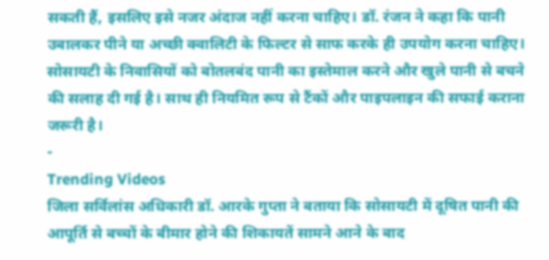सकती हैं, इसलिए इसे नजर अंदाज नहीं करना चाहिए। डॉ. रंजन ने कहा कि पानी उबालकर पीने या अच्छी क्वालिटी के फिल्टर से साफ करके ही उपयोग करना चाहिए। सोसायटी के निवासियों को बोतलबंद पानी का इस्तेमाल करने और खुले पानी से बचने की सलाह दी गई है। साथ ही नियमित रूप से टैंकों और पाइपलाइन की सफाई कराना जरूरी है।
-
Trending Videos
जिला सर्विलांस अधिकारी डॉ. आरके गुप्ता ने बताया कि सोसायटी में दूषित पानी की आपूर्ति से बच्चों के बीमार होने की शिकायतें सामने आने के बाद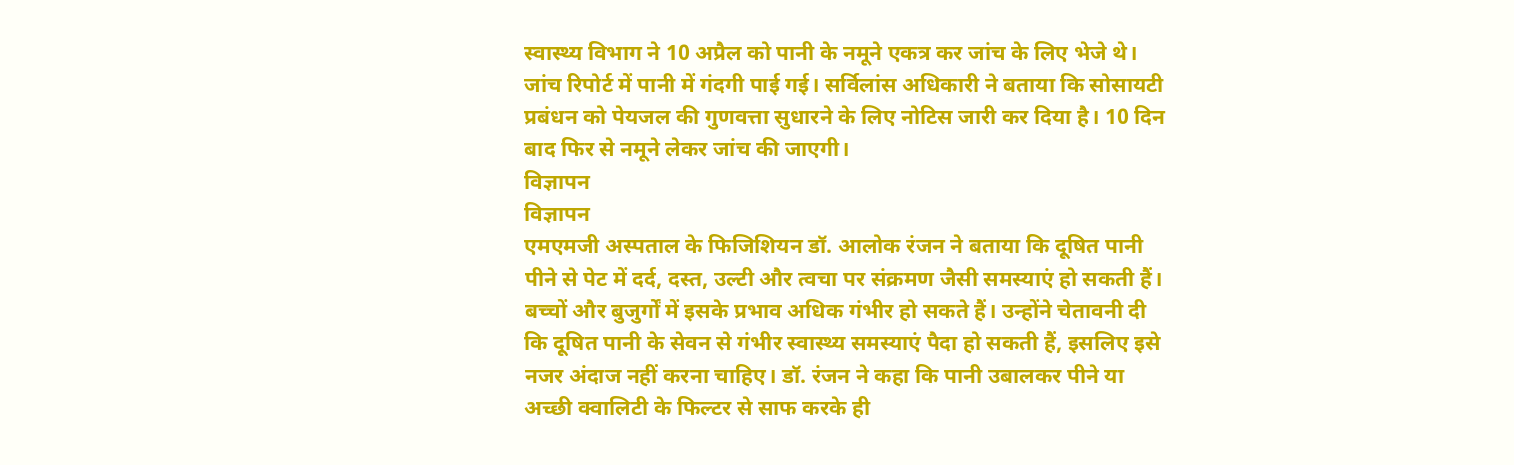स्वास्थ्य विभाग ने 10 अप्रैल को पानी के नमूने एकत्र कर जांच के लिए भेजे थे। जांच रिपोर्ट में पानी में गंदगी पाई गई। सर्विलांस अधिकारी ने बताया कि सोसायटी प्रबंधन को पेयजल की गुणवत्ता सुधारने के लिए नोटिस जारी कर दिया है। 10 दिन बाद फिर से नमूने लेकर जांच की जाएगी।
विज्ञापन
विज्ञापन
एमएमजी अस्पताल के फिजिशियन डॉ. आलोक रंजन ने बताया कि दूषित पानी पीने से पेट में दर्द, दस्त, उल्टी और त्वचा पर संक्रमण जैसी समस्याएं हो सकती हैं। बच्चों और बुजुर्गों में इसके प्रभाव अधिक गंभीर हो सकते हैं। उन्होंने चेतावनी दी कि दूषित पानी के सेवन से गंभीर स्वास्थ्य समस्याएं पैदा हो सकती हैं, इसलिए इसे नजर अंदाज नहीं करना चाहिए। डॉ. रंजन ने कहा कि पानी उबालकर पीने या अच्छी क्वालिटी के फिल्टर से साफ करके ही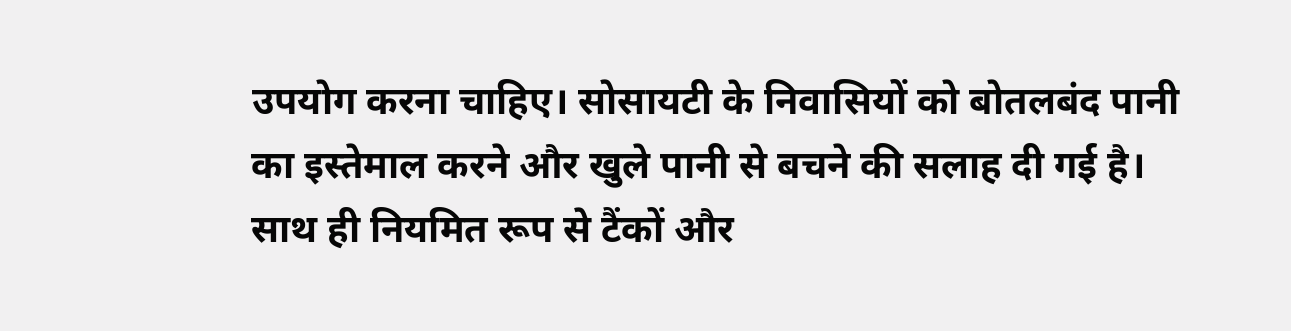उपयोग करना चाहिए। सोसायटी के निवासियों को बोतलबंद पानी का इस्तेमाल करने और खुले पानी से बचने की सलाह दी गई है। साथ ही नियमित रूप से टैंकों और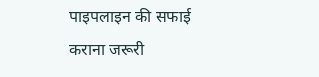पाइपलाइन की सफाई कराना जरूरी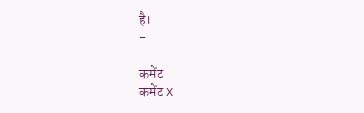है।
-

कमेंट
कमेंट X